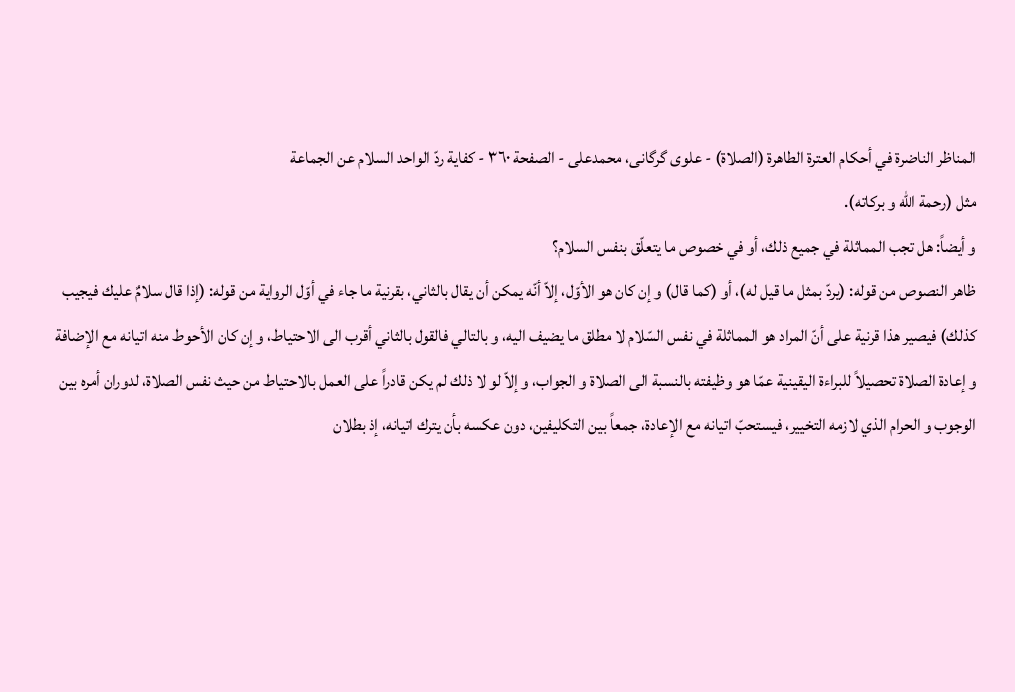المناظر الناضرة في أحکام العترة الطاهرة (الصلاة) - علوی گرگانی، محمدعلی - الصفحة ٣٦٠ - كفاية ردّ الواحد السلام عن الجماعة
مثل (رحمة اللّه و بركاته).
و أيضاً: هل تجب المماثلة في جميع ذلك، أو في خصوص ما يتعلّق بنفس السلام؟
ظاهر النصوص من قوله: (يردّ بمثل ما قيل له)، أو (كما قال) و إن كان هو الأوّل، إلاّ أنّه يمكن أن يقال بالثاني، بقرنية ما جاء في أوّل الرواية من قوله: (إذا قال سلامٌ عليك فيجيب كذلك) فيصير هذا قرنية على أنّ المراد هو المماثلة في نفس السّلام لا مطلق ما يضيف اليه، و بالتالي فالقول بالثاني أقرب الى الاحتياط، و إن كان الأحوط منه اتيانه مع الإضافة و إعادة الصلاة تحصيلاً للبراءة اليقينية عمّا هو وظيفته بالنسبة الى الصلاة و الجواب، و إلاّ لو لا ذلك لم يكن قادراً على العمل بالاحتياط من حيث نفس الصلاة، لدوران أمره بين الوجوب و الحرام الذي لازمه التخيير، فيستحبّ اتيانه مع الإعادة، جمعاً بين التكليفين، دون عكسه بأن يترك اتيانه، إذ بطلان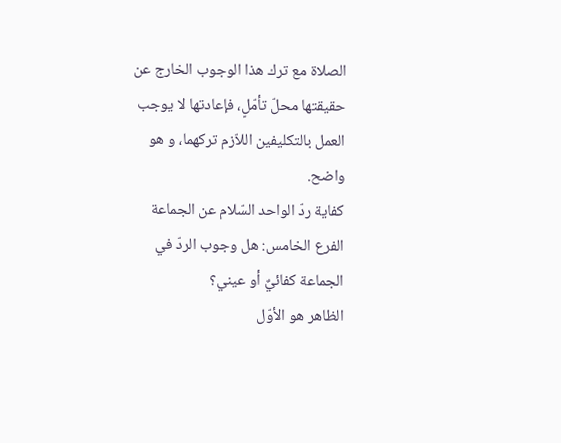الصلاة مع ترك هذا الوجوب الخارج عن حقيقتها محلّ تأمّلٍ، فإعادتها لا يوجب العمل بالتكليفين اللاّزم تركهما، و هو واضح.
كفاية ردّ الواحد السّلام عن الجماعة
الفرع الخامس: هل وجوب الردّ في الجماعة كفائيٌ أو عيني؟
الظاهر هو الأوّل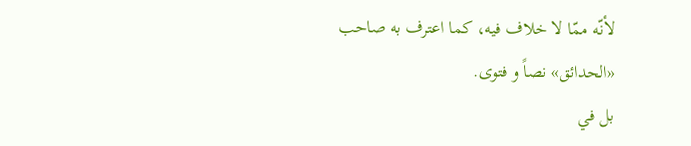لأنّه ممّا لا خلاف فيه، كما اعترف به صاحب «الحدائق» نصاً و فتوى.
بل في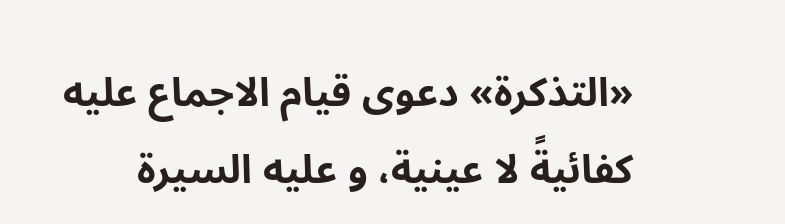«التذكرة» دعوى قيام الاجماع عليه كفائيةً لا عينية، و عليه السيرة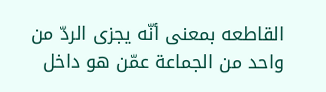القاطعه بمعنى أنّه يجزى الردّ من واحد من الجماعة عمّن هو داخل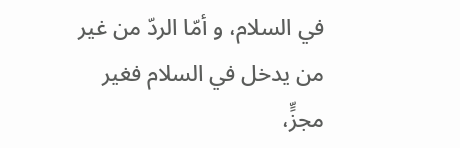في السلام، و أمّا الردّ من غير من يدخل في السلام فغير مجزٍّ،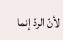لأنّ الردّ إنما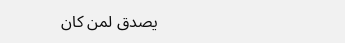يصدق لمن كان